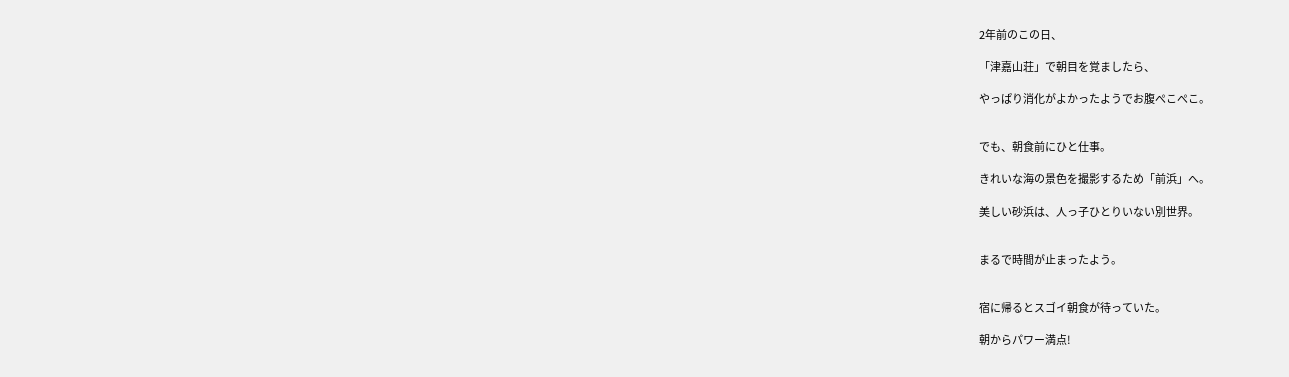2年前のこの日、

「津嘉山荘」で朝目を覚ましたら、

やっぱり消化がよかったようでお腹ぺこぺこ。


でも、朝食前にひと仕事。

きれいな海の景色を撮影するため「前浜」へ。

美しい砂浜は、人っ子ひとりいない別世界。


まるで時間が止まったよう。


宿に帰るとスゴイ朝食が待っていた。

朝からパワー満点!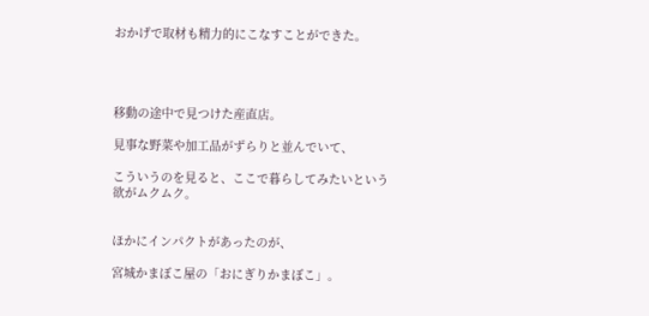おかげで取材も精力的にこなすことができた。




移動の途中で見つけた産直店。

見事な野菜や加工品がずらりと並んでいて、

こういうのを見ると、ここで暮らしてみたいという欲がムクムク。


ほかにインパクトがあったのが、

宮城かまぼこ屋の「おにぎりかまぼこ」。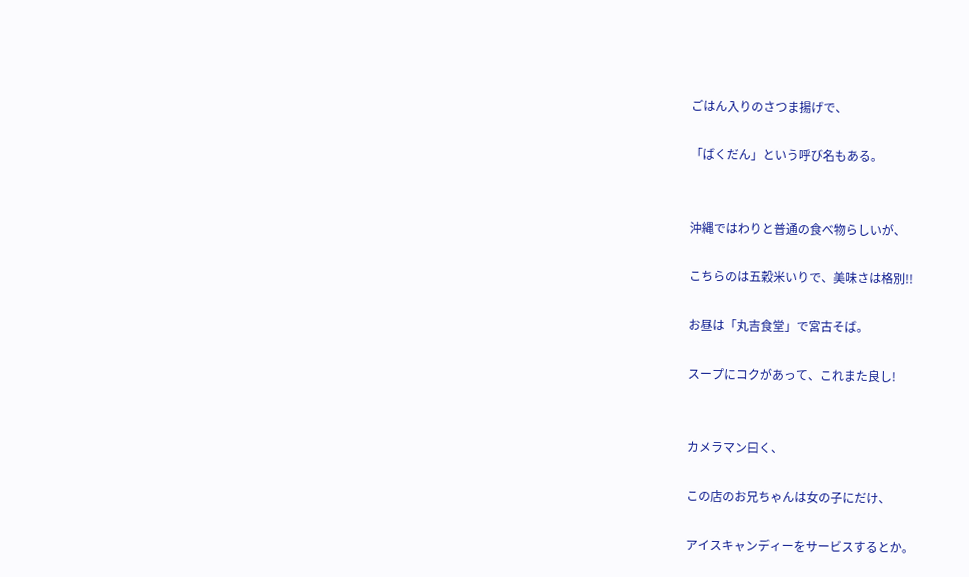ごはん入りのさつま揚げで、

「ばくだん」という呼び名もある。


沖縄ではわりと普通の食べ物らしいが、

こちらのは五穀米いりで、美味さは格別!!

お昼は「丸吉食堂」で宮古そば。

スープにコクがあって、これまた良し!


カメラマン曰く、

この店のお兄ちゃんは女の子にだけ、

アイスキャンディーをサービスするとか。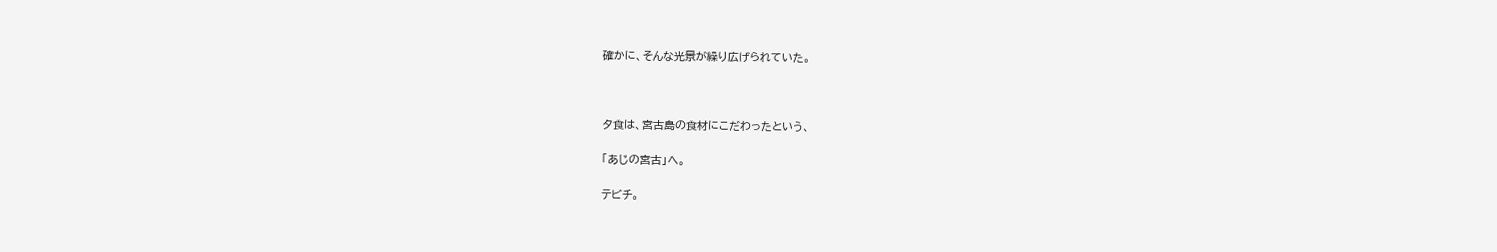確かに、そんな光景が繰り広げられていた。



夕食は、宮古島の食材にこだわったという、

「あじの宮古」へ。

テビチ。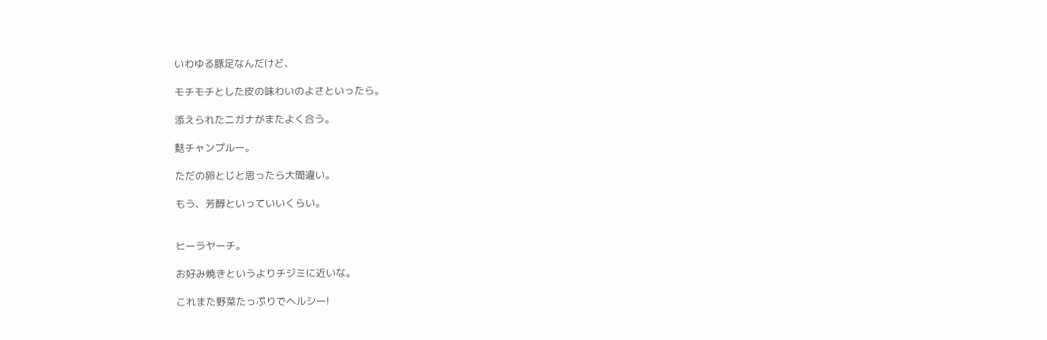いわゆる豚足なんだけど、

モチモチとした皮の味わいのよさといったら。

添えられたニガナがまたよく合う。

麩チャンプルー。

ただの卵とじと思ったら大間違い。

もう、芳醇といっていいくらい。


ヒーラヤーチ。

お好み焼きというよりチジミに近いな。

これまた野菜たっぷりでヘルシー!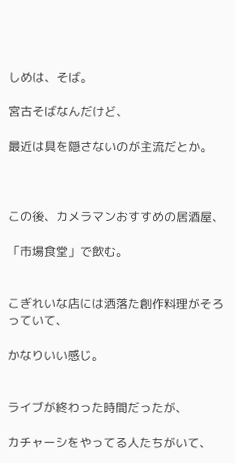しめは、そば。

宮古そばなんだけど、

最近は具を隠さないのが主流だとか。



この後、カメラマンおすすめの居酒屋、

「市場食堂」で飲む。


こぎれいな店には洒落た創作料理がそろっていて、

かなりいい感じ。


ライブが終わった時間だったが、

カチャーシをやってる人たちがいて、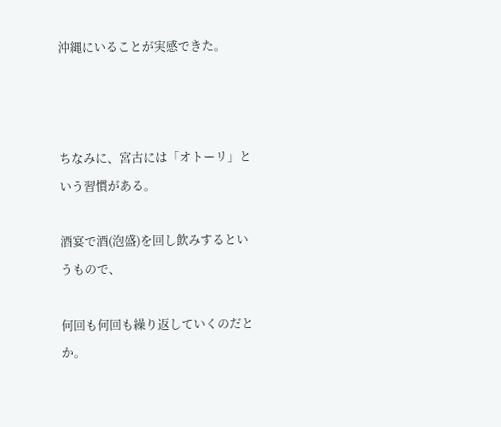沖縄にいることが実感できた。



ちなみに、宮古には「オトーリ」という習慣がある。

酒宴で酒(泡盛)を回し飲みするというもので、

何回も何回も繰り返していくのだとか。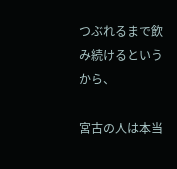つぶれるまで飲み続けるというから、

宮古の人は本当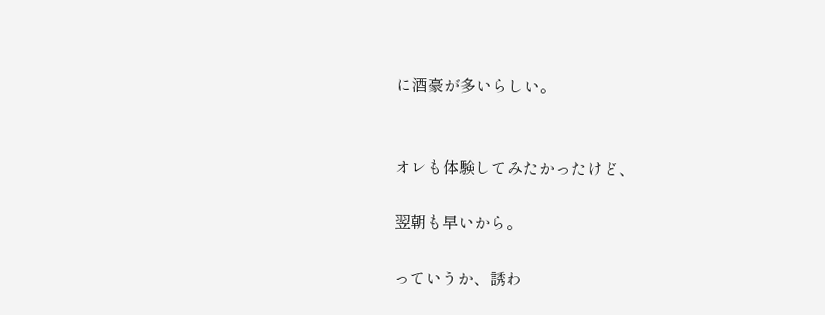に酒豪が多いらしい。


オレも体験してみたかったけど、

翌朝も早いから。

っていうか、誘わ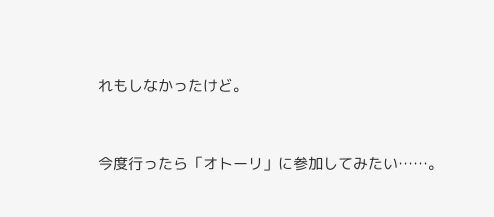れもしなかったけど。


今度行ったら「オトーリ」に参加してみたい……。